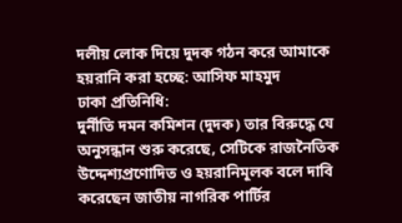দলীয় লোক দিয়ে দুদক গঠন করে আমাকে হয়রানি করা হচ্ছে: আসিফ মাহমুদ
ঢাকা প্রতিনিধি:
দুর্নীতি দমন কমিশন (দুদক) তার বিরুদ্ধে যে অনুসন্ধান শুরু করেছে, সেটিকে রাজনৈতিক উদ্দেশ্যপ্রণোদিত ও হয়রানিমূলক বলে দাবি করেছেন জাতীয় নাগরিক পার্টির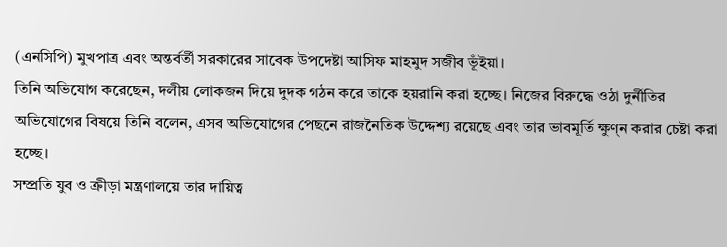(এনসিপি) মুখপাত্র এবং অন্তর্বর্তী সরকারের সাবেক উপদেষ্টা আসিফ মাহমুদ সজীব ভূঁইয়া।
তিনি অভিযোগ করেছেন, দলীয় লোকজন দিয়ে দুদক গঠন করে তাকে হয়রানি করা হচ্ছে। নিজের বিরুদ্ধে ওঠা দুর্নীতির অভিযোগের বিষয়ে তিনি বলেন, এসব অভিযোগের পেছনে রাজনৈতিক উদ্দেশ্য রয়েছে এবং তার ভাবমূর্তি ক্ষুণ্ন করার চেষ্টা করা হচ্ছে।
সম্প্রতি যুব ও ক্রীড়া মন্ত্রণালয়ে তার দায়িত্ব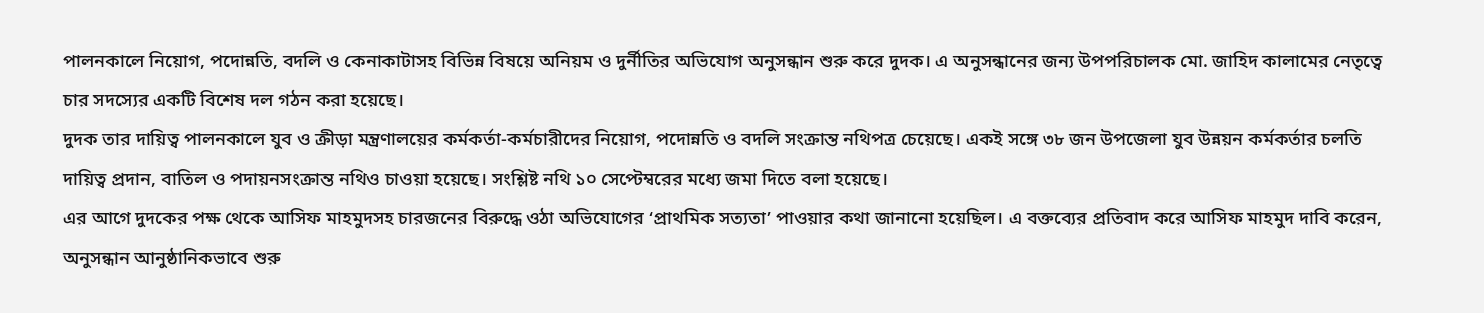পালনকালে নিয়োগ, পদোন্নতি, বদলি ও কেনাকাটাসহ বিভিন্ন বিষয়ে অনিয়ম ও দুর্নীতির অভিযোগ অনুসন্ধান শুরু করে দুদক। এ অনুসন্ধানের জন্য উপপরিচালক মো. জাহিদ কালামের নেতৃত্বে চার সদস্যের একটি বিশেষ দল গঠন করা হয়েছে।
দুদক তার দায়িত্ব পালনকালে যুব ও ক্রীড়া মন্ত্রণালয়ের কর্মকর্তা-কর্মচারীদের নিয়োগ, পদোন্নতি ও বদলি সংক্রান্ত নথিপত্র চেয়েছে। একই সঙ্গে ৩৮ জন উপজেলা যুব উন্নয়ন কর্মকর্তার চলতি দায়িত্ব প্রদান, বাতিল ও পদায়নসংক্রান্ত নথিও চাওয়া হয়েছে। সংশ্লিষ্ট নথি ১০ সেপ্টেম্বরের মধ্যে জমা দিতে বলা হয়েছে।
এর আগে দুদকের পক্ষ থেকে আসিফ মাহমুদসহ চারজনের বিরুদ্ধে ওঠা অভিযোগের ‘প্রাথমিক সত্যতা’ পাওয়ার কথা জানানো হয়েছিল। এ বক্তব্যের প্রতিবাদ করে আসিফ মাহমুদ দাবি করেন, অনুসন্ধান আনুষ্ঠানিকভাবে শুরু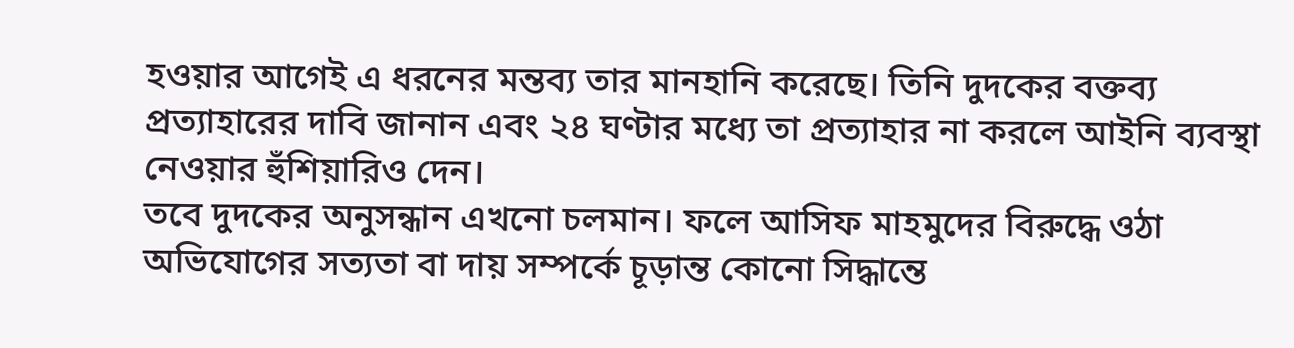হওয়ার আগেই এ ধরনের মন্তব্য তার মানহানি করেছে। তিনি দুদকের বক্তব্য প্রত্যাহারের দাবি জানান এবং ২৪ ঘণ্টার মধ্যে তা প্রত্যাহার না করলে আইনি ব্যবস্থা নেওয়ার হুঁশিয়ারিও দেন।
তবে দুদকের অনুসন্ধান এখনো চলমান। ফলে আসিফ মাহমুদের বিরুদ্ধে ওঠা অভিযোগের সত্যতা বা দায় সম্পর্কে চূড়ান্ত কোনো সিদ্ধান্তে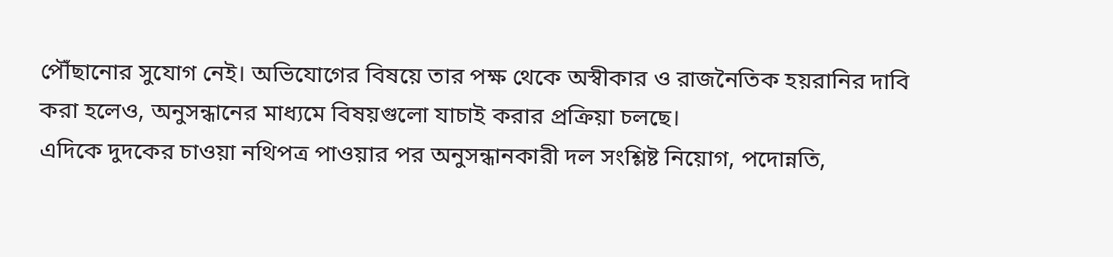পৌঁছানোর সুযোগ নেই। অভিযোগের বিষয়ে তার পক্ষ থেকে অস্বীকার ও রাজনৈতিক হয়রানির দাবি করা হলেও, অনুসন্ধানের মাধ্যমে বিষয়গুলো যাচাই করার প্রক্রিয়া চলছে।
এদিকে দুদকের চাওয়া নথিপত্র পাওয়ার পর অনুসন্ধানকারী দল সংশ্লিষ্ট নিয়োগ, পদোন্নতি,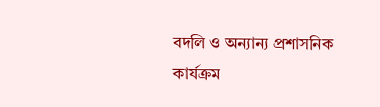বদলি ও অন্যান্য প্রশাসনিক কার্যক্রম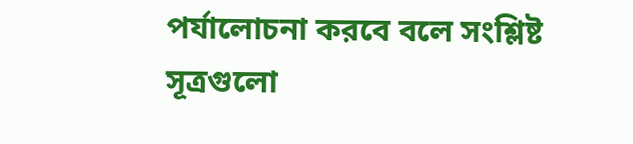পর্যালোচনা করবে বলে সংশ্লিষ্ট সূত্রগুলো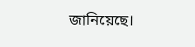জানিয়েছে।